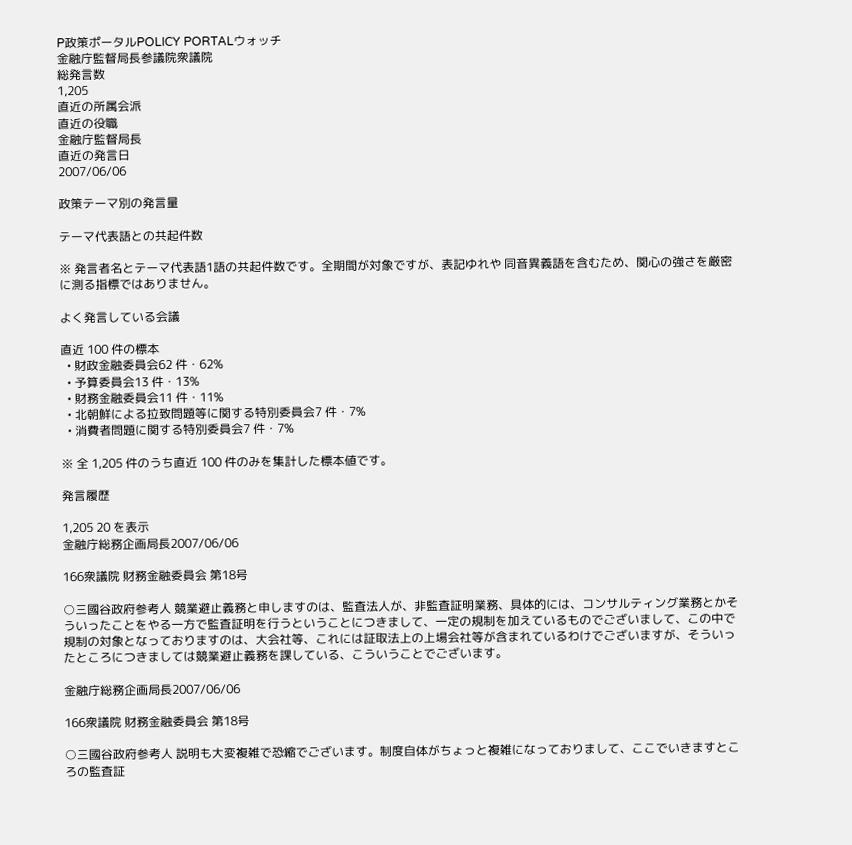P政策ポータルPOLICY PORTALウォッチ
金融庁監督局長参議院衆議院
総発言数
1,205
直近の所属会派
直近の役職
金融庁監督局長
直近の発言日
2007/06/06

政策テーマ別の発言量

テーマ代表語との共起件数

※ 発言者名とテーマ代表語1語の共起件数です。全期間が対象ですが、表記ゆれや 同音異義語を含むため、関心の強さを厳密に測る指標ではありません。

よく発言している会議

直近 100 件の標本
  • 財政金融委員会62 件・62%
  • 予算委員会13 件・13%
  • 財務金融委員会11 件・11%
  • 北朝鮮による拉致問題等に関する特別委員会7 件・7%
  • 消費者問題に関する特別委員会7 件・7%

※ 全 1,205 件のうち直近 100 件のみを集計した標本値です。

発言履歴

1,205 20 を表示
金融庁総務企画局長2007/06/06

166衆議院 財務金融委員会 第18号

○三國谷政府参考人 競業避止義務と申しますのは、監査法人が、非監査証明業務、具体的には、コンサルティング業務とかそういったことをやる一方で監査証明を行うということにつきまして、一定の規制を加えているものでございまして、この中で規制の対象となっておりますのは、大会社等、これには証取法上の上場会社等が含まれているわけでございますが、そういったところにつきましては競業避止義務を課している、こういうことでございます。

金融庁総務企画局長2007/06/06

166衆議院 財務金融委員会 第18号

○三國谷政府参考人 説明も大変複雑で恐縮でございます。制度自体がちょっと複雑になっておりまして、ここでいきますところの監査証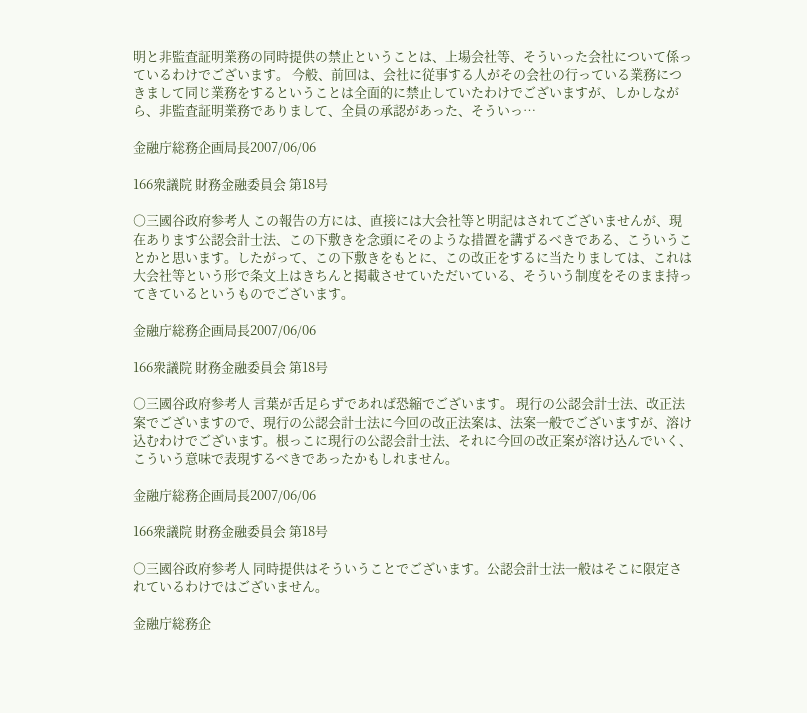明と非監査証明業務の同時提供の禁止ということは、上場会社等、そういった会社について係っているわけでございます。 今般、前回は、会社に従事する人がその会社の行っている業務につきまして同じ業務をするということは全面的に禁止していたわけでございますが、しかしながら、非監査証明業務でありまして、全員の承認があった、そういっ…

金融庁総務企画局長2007/06/06

166衆議院 財務金融委員会 第18号

○三國谷政府参考人 この報告の方には、直接には大会社等と明記はされてございませんが、現在あります公認会計士法、この下敷きを念頭にそのような措置を講ずるべきである、こういうことかと思います。したがって、この下敷きをもとに、この改正をするに当たりましては、これは大会社等という形で条文上はきちんと掲載させていただいている、そういう制度をそのまま持ってきているというものでございます。

金融庁総務企画局長2007/06/06

166衆議院 財務金融委員会 第18号

○三國谷政府参考人 言葉が舌足らずであれば恐縮でございます。 現行の公認会計士法、改正法案でございますので、現行の公認会計士法に今回の改正法案は、法案一般でございますが、溶け込むわけでございます。根っこに現行の公認会計士法、それに今回の改正案が溶け込んでいく、こういう意味で表現するべきであったかもしれません。

金融庁総務企画局長2007/06/06

166衆議院 財務金融委員会 第18号

○三國谷政府参考人 同時提供はそういうことでございます。公認会計士法一般はそこに限定されているわけではございません。

金融庁総務企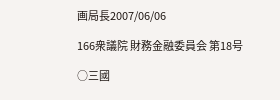画局長2007/06/06

166衆議院 財務金融委員会 第18号

○三國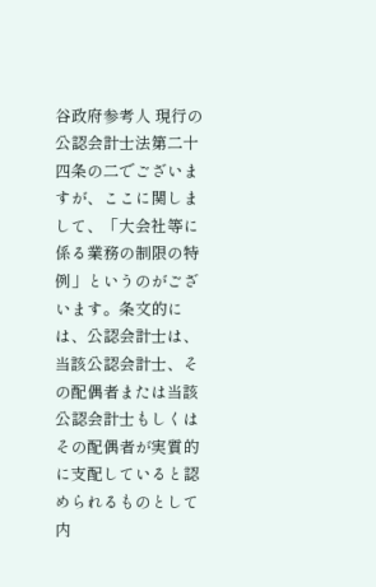谷政府参考人 現行の公認会計士法第二十四条の二でございますが、ここに関しまして、「大会社等に係る業務の制限の特例」というのがございます。条文的には、公認会計士は、当該公認会計士、その配偶者または当該公認会計士もしくはその配偶者が実質的に支配していると認められるものとして内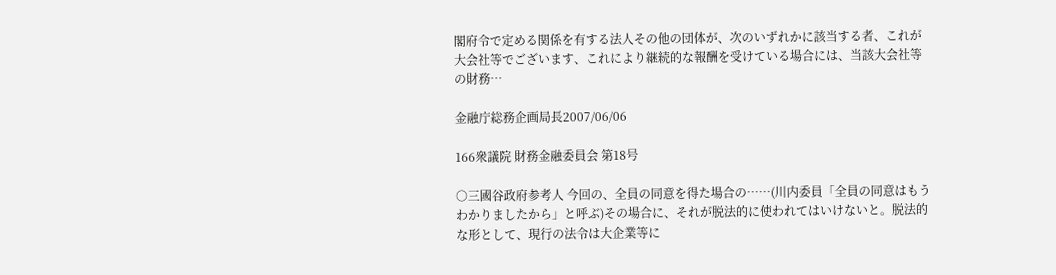閣府令で定める関係を有する法人その他の団体が、次のいずれかに該当する者、これが大会社等でございます、これにより継続的な報酬を受けている場合には、当該大会社等の財務…

金融庁総務企画局長2007/06/06

166衆議院 財務金融委員会 第18号

○三國谷政府参考人 今回の、全員の同意を得た場合の……(川内委員「全員の同意はもうわかりましたから」と呼ぶ)その場合に、それが脱法的に使われてはいけないと。脱法的な形として、現行の法令は大企業等に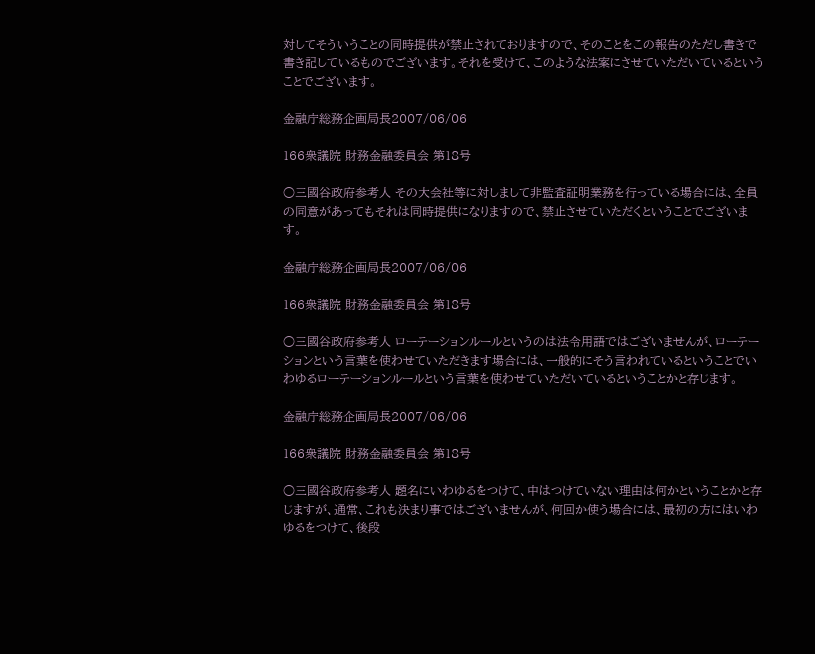対してそういうことの同時提供が禁止されておりますので、そのことをこの報告のただし書きで書き記しているものでございます。それを受けて、このような法案にさせていただいているということでございます。

金融庁総務企画局長2007/06/06

166衆議院 財務金融委員会 第18号

○三國谷政府参考人 その大会社等に対しまして非監査証明業務を行っている場合には、全員の同意があってもそれは同時提供になりますので、禁止させていただくということでございます。

金融庁総務企画局長2007/06/06

166衆議院 財務金融委員会 第18号

○三國谷政府参考人 ローテーションルールというのは法令用語ではございませんが、ローテーションという言葉を使わせていただきます場合には、一般的にそう言われているということでいわゆるローテーションルールという言葉を使わせていただいているということかと存じます。

金融庁総務企画局長2007/06/06

166衆議院 財務金融委員会 第18号

○三國谷政府参考人 題名にいわゆるをつけて、中はつけていない理由は何かということかと存じますが、通常、これも決まり事ではございませんが、何回か使う場合には、最初の方にはいわゆるをつけて、後段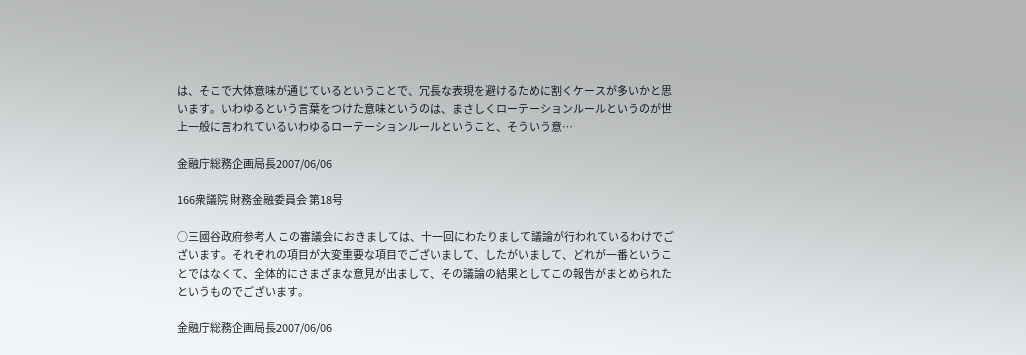は、そこで大体意味が通じているということで、冗長な表現を避けるために割くケースが多いかと思います。いわゆるという言葉をつけた意味というのは、まさしくローテーションルールというのが世上一般に言われているいわゆるローテーションルールということ、そういう意…

金融庁総務企画局長2007/06/06

166衆議院 財務金融委員会 第18号

○三國谷政府参考人 この審議会におきましては、十一回にわたりまして議論が行われているわけでございます。それぞれの項目が大変重要な項目でございまして、したがいまして、どれが一番ということではなくて、全体的にさまざまな意見が出まして、その議論の結果としてこの報告がまとめられたというものでございます。

金融庁総務企画局長2007/06/06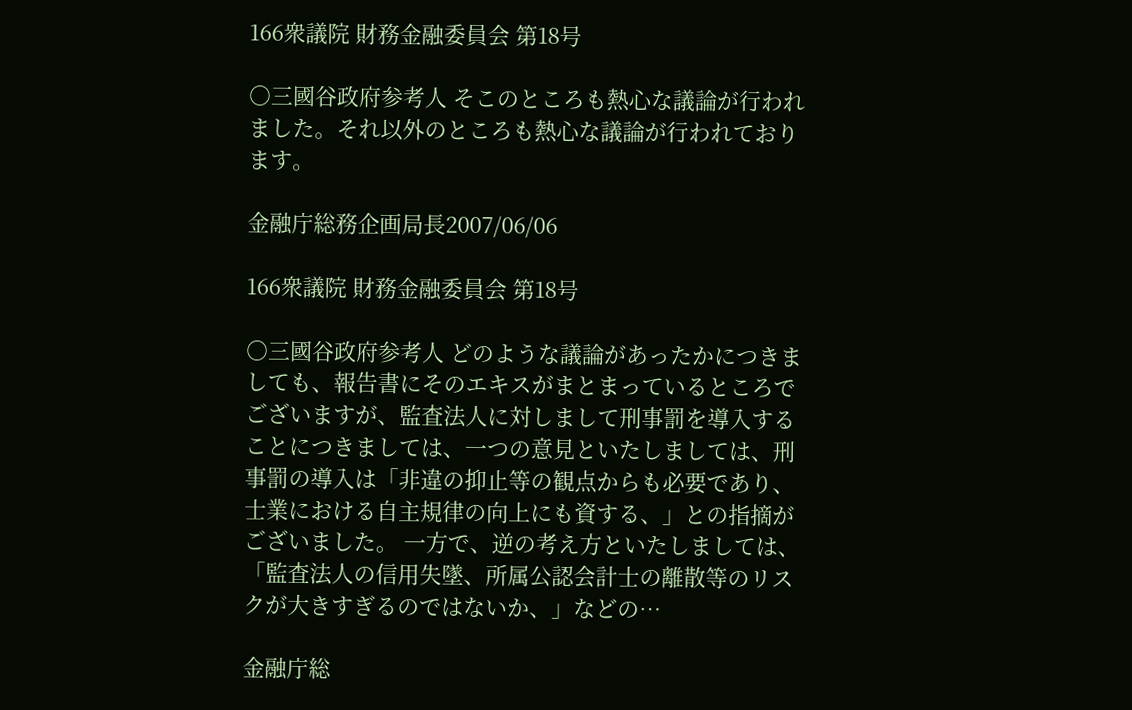166衆議院 財務金融委員会 第18号

○三國谷政府参考人 そこのところも熱心な議論が行われました。それ以外のところも熱心な議論が行われております。

金融庁総務企画局長2007/06/06

166衆議院 財務金融委員会 第18号

○三國谷政府参考人 どのような議論があったかにつきましても、報告書にそのエキスがまとまっているところでございますが、監査法人に対しまして刑事罰を導入することにつきましては、一つの意見といたしましては、刑事罰の導入は「非違の抑止等の観点からも必要であり、士業における自主規律の向上にも資する、」との指摘がございました。 一方で、逆の考え方といたしましては、「監査法人の信用失墜、所属公認会計士の離散等のリスクが大きすぎるのではないか、」などの…

金融庁総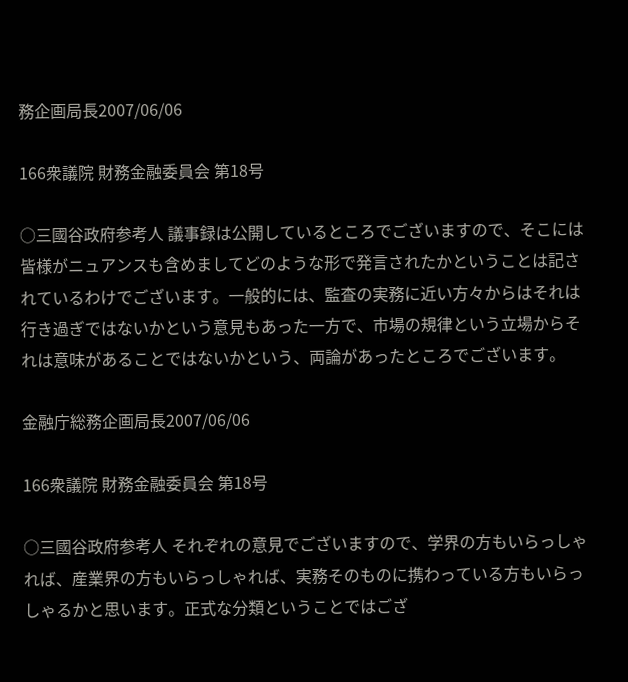務企画局長2007/06/06

166衆議院 財務金融委員会 第18号

○三國谷政府参考人 議事録は公開しているところでございますので、そこには皆様がニュアンスも含めましてどのような形で発言されたかということは記されているわけでございます。一般的には、監査の実務に近い方々からはそれは行き過ぎではないかという意見もあった一方で、市場の規律という立場からそれは意味があることではないかという、両論があったところでございます。

金融庁総務企画局長2007/06/06

166衆議院 財務金融委員会 第18号

○三國谷政府参考人 それぞれの意見でございますので、学界の方もいらっしゃれば、産業界の方もいらっしゃれば、実務そのものに携わっている方もいらっしゃるかと思います。正式な分類ということではござ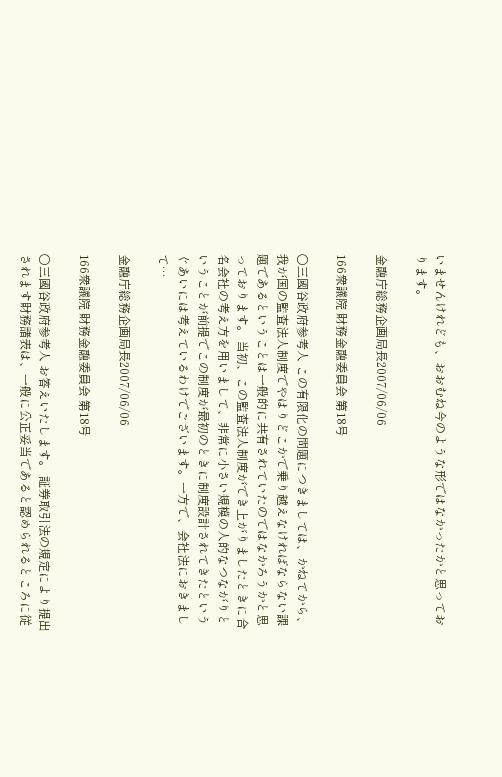いませんけれども、おおむね今のような形ではなかったかと思っております。

金融庁総務企画局長2007/06/06

166衆議院 財務金融委員会 第18号

○三國谷政府参考人 この有限化の問題につきましては、かねてから、我が国の監査法人制度でやはりどこかで乗り越えなければならない課題であるということは一般的に共有されていたのではなかろうかと思っております。 当初、この監査法人制度ができ上がりましたときに合名会社の考え方を用いまして、非常に小さい規模の人的なつながりということが前提でこの制度が最初のときに制度設計されてきたというぐあいには考えているわけでございます。一方で、会社法におきまして…

金融庁総務企画局長2007/06/06

166衆議院 財務金融委員会 第18号

○三國谷政府参考人 お答えいたします。 証券取引法の規定により提出されます財務諸表は、一般に公正妥当であると認められるところに従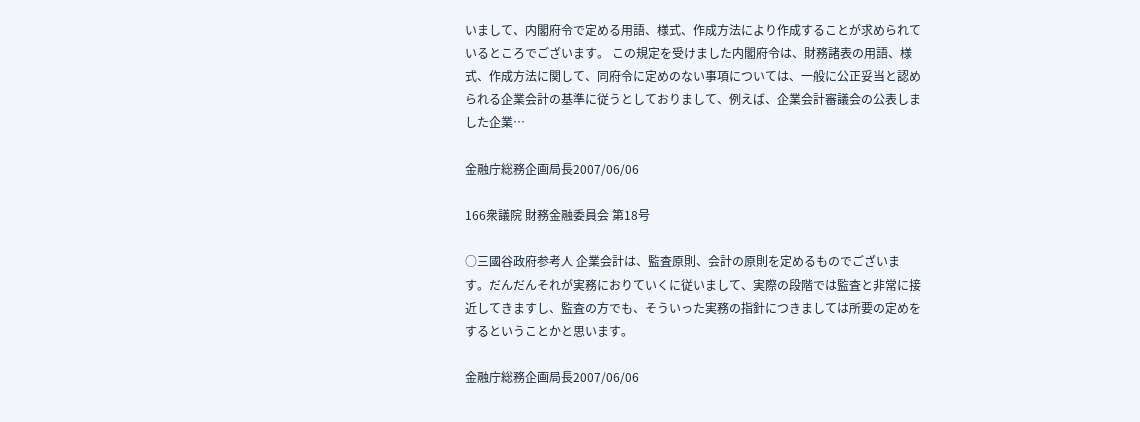いまして、内閣府令で定める用語、様式、作成方法により作成することが求められているところでございます。 この規定を受けました内閣府令は、財務諸表の用語、様式、作成方法に関して、同府令に定めのない事項については、一般に公正妥当と認められる企業会計の基準に従うとしておりまして、例えば、企業会計審議会の公表しました企業…

金融庁総務企画局長2007/06/06

166衆議院 財務金融委員会 第18号

○三國谷政府参考人 企業会計は、監査原則、会計の原則を定めるものでございます。だんだんそれが実務におりていくに従いまして、実際の段階では監査と非常に接近してきますし、監査の方でも、そういった実務の指針につきましては所要の定めをするということかと思います。

金融庁総務企画局長2007/06/06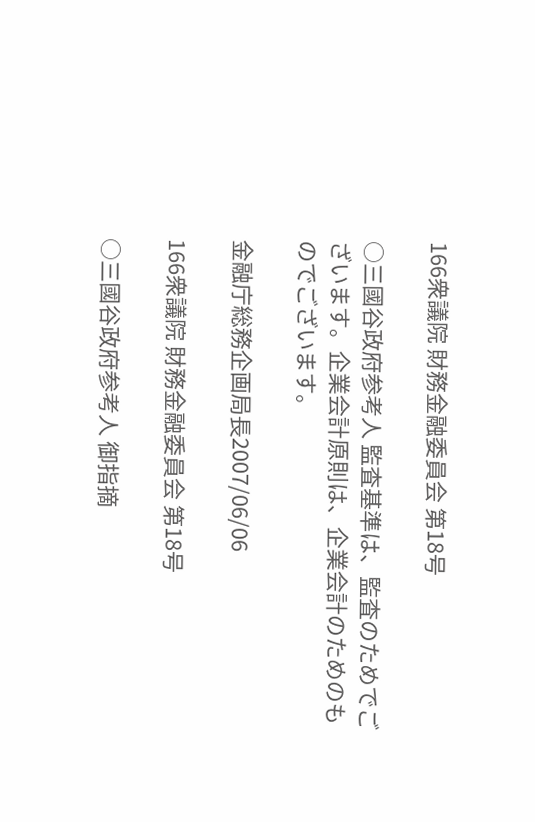166衆議院 財務金融委員会 第18号

○三國谷政府参考人 監査基準は、監査のためでございます。企業会計原則は、企業会計のためのものでございます。

金融庁総務企画局長2007/06/06

166衆議院 財務金融委員会 第18号

○三國谷政府参考人 御指摘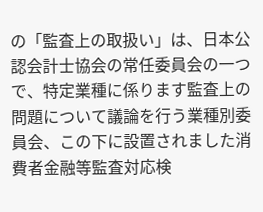の「監査上の取扱い」は、日本公認会計士協会の常任委員会の一つで、特定業種に係ります監査上の問題について議論を行う業種別委員会、この下に設置されました消費者金融等監査対応検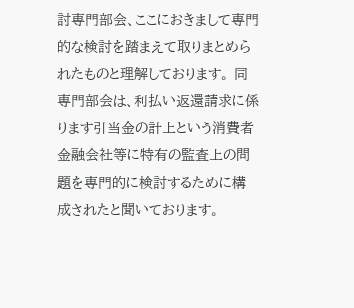討専門部会、ここにおきまして専門的な検討を踏まえて取りまとめられたものと理解しております。 同専門部会は、利払い返還請求に係ります引当金の計上という消費者金融会社等に特有の監査上の問題を専門的に検討するために構成されたと聞いております。